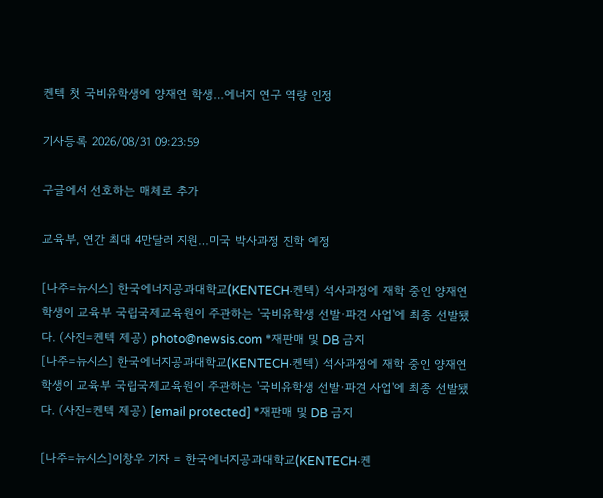켄텍 첫 국비유학생에 양재연 학생…에너지 연구 역량 인정

기사등록 2026/08/31 09:23:59

구글에서 선호하는 매체로 추가

교육부, 연간 최대 4만달러 지원…미국 박사과정 진학 예정

[나주=뉴시스] 한국에너지공과대학교(KENTECH·켄텍) 석사과정에 재학 중인 양재연 학생이 교육부 국립국제교육원이 주관하는 '국비유학생 선발·파견 사업'에 최종 선발됐다. (사진=켄텍 제공) photo@newsis.com *재판매 및 DB 금지
[나주=뉴시스] 한국에너지공과대학교(KENTECH·켄텍) 석사과정에 재학 중인 양재연 학생이 교육부 국립국제교육원이 주관하는 '국비유학생 선발·파견 사업'에 최종 선발됐다. (사진=켄텍 제공) [email protected] *재판매 및 DB 금지

[나주=뉴시스]이창우 기자 = 한국에너지공과대학교(KENTECH·켄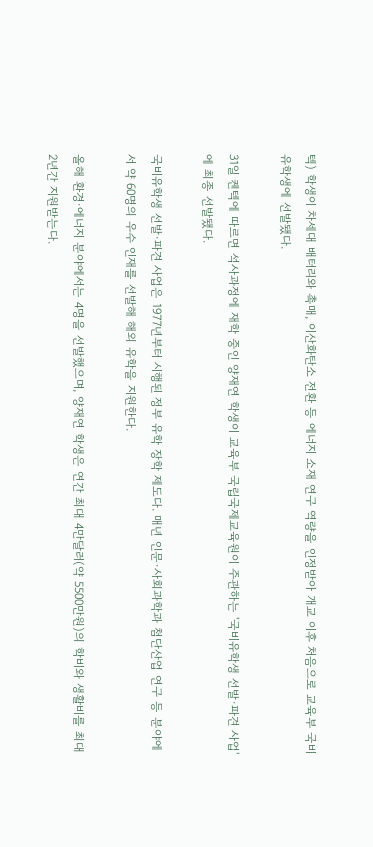텍) 학생이 차세대 배터리와 촉매, 이산화탄소 전환 등 에너지 소재 연구 역량을 인정받아 개교 이후 처음으로 교육부 국비유학생에 선발됐다.

31일 켄텍에 따르면 석사과정에 재학 중인 양재연 학생이 교육부 국립국제교육원이 주관하는 '국비유학생 선발·파견 사업'에 최종 선발됐다.

국비유학생 선발·파견 사업은 1977년부터 시행된 정부 유학 장학 제도다. 매년 인문·사회과학과 첨단산업 연구 등 분야에서 약 60명의 우수 인재를 선발해 해외 유학을 지원한다.

올해 환경·에너지 분야에서는 4명을 선발했으며, 양재연 학생은 연간 최대 4만달러(약 5500만원)의 학비와 생활비를 최대 2년간 지원받는다.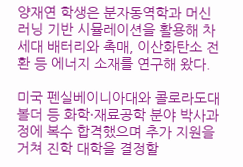양재연 학생은 분자동역학과 머신러닝 기반 시뮬레이션을 활용해 차세대 배터리와 촉매, 이산화탄소 전환 등 에너지 소재를 연구해 왔다.

미국 펜실베이니아대와 콜로라도대 볼더 등 화학·재료공학 분야 박사과정에 복수 합격했으며 추가 지원을 거쳐 진학 대학을 결정할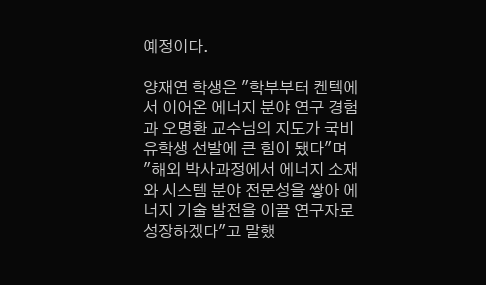예정이다.

양재연 학생은 "학부부터 켄텍에서 이어온 에너지 분야 연구 경험과 오명환 교수님의 지도가 국비유학생 선발에 큰 힘이 됐다"며 "해외 박사과정에서 에너지 소재와 시스템 분야 전문성을 쌓아 에너지 기술 발전을 이끌 연구자로 성장하겠다"고 말했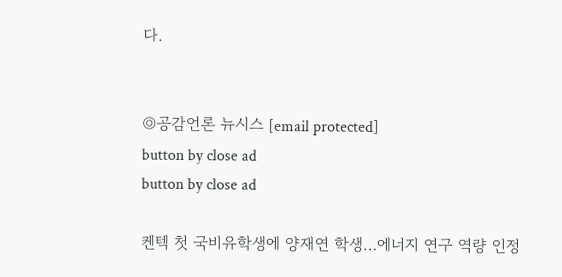다.


◎공감언론 뉴시스 [email protected]
button by close ad
button by close ad

켄텍 첫 국비유학생에 양재연 학생…에너지 연구 역량 인정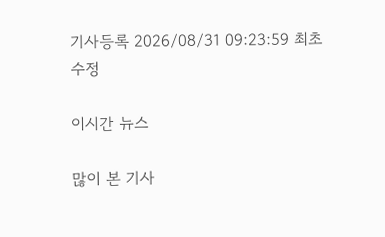기사등록 2026/08/31 09:23:59 최초수정

이시간 뉴스

많이 본 기사